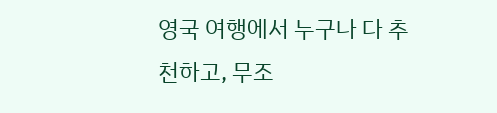영국 여행에서 누구나 다 추천하고, 무조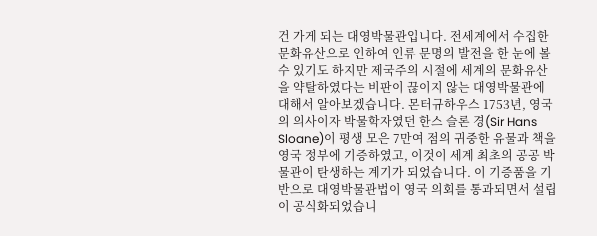건 가게 되는 대영박물관입니다. 전세계에서 수집한 문화유산으로 인하여 인류 문명의 발전을 한 눈에 볼 수 있기도 하지만 제국주의 시절에 세계의 문화유산을 약탈하였다는 비판이 끊이지 않는 대영박물관에 대해서 알아보겠습니다. 몬터규하우스 1753년, 영국의 의사이자 박물학자였던 한스 슬론 경(Sir Hans Sloane)이 평생 모은 7만여 점의 귀중한 유물과 책을 영국 정부에 기증하였고, 이것이 세계 최초의 공공 박물관이 탄생하는 계기가 되었습니다. 이 기증품을 기반으로 대영박물관법이 영국 의회를 통과되면서 설립이 공식화되었습니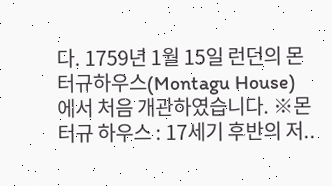다. 1759년 1월 15일 런던의 몬터규하우스(Montagu House) 에서 처음 개관하였습니다. ※몬터규 하우스 : 17세기 후반의 저..